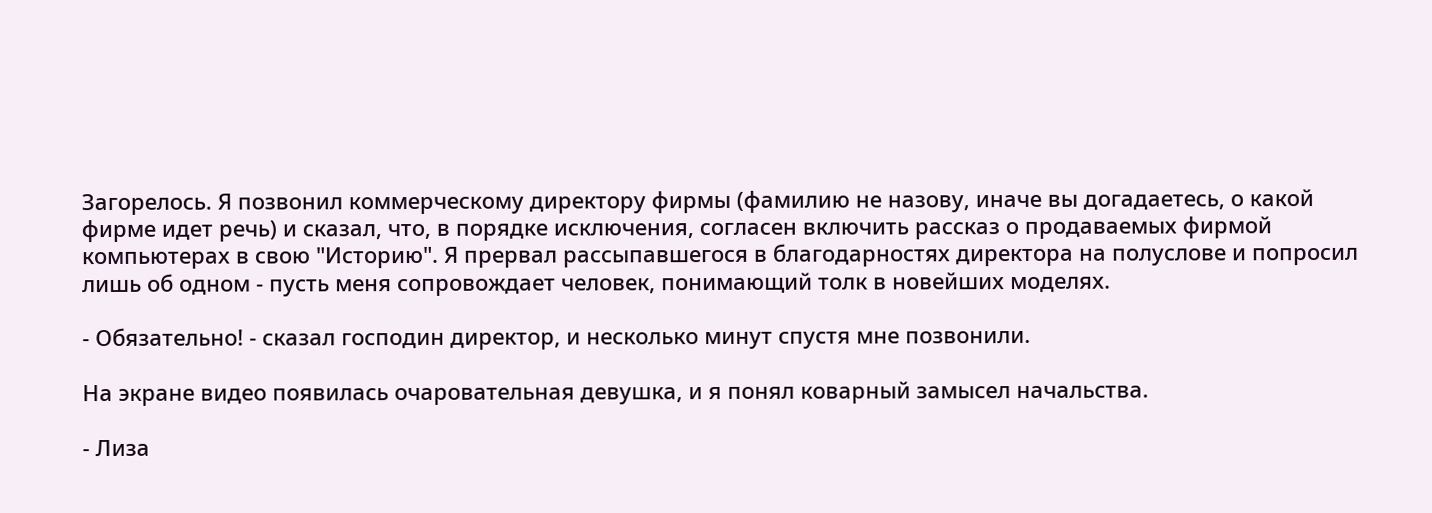Загорелось. Я позвонил коммерческому директору фирмы (фамилию не назову, иначе вы догадаетесь, о какой фирме идет речь) и сказал, что, в порядке исключения, согласен включить рассказ о продаваемых фирмой компьютерах в свою "Историю". Я прервал рассыпавшегося в благодарностях директора на полуслове и попросил лишь об одном - пусть меня сопровождает человек, понимающий толк в новейших моделях.

- Обязательно! - сказал господин директор, и несколько минут спустя мне позвонили.

На экране видео появилась очаровательная девушка, и я понял коварный замысел начальства.

- Лиза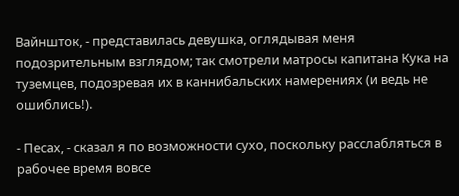Вайншток, - представилась девушка, оглядывая меня подозрительным взглядом; так смотрели матросы капитана Кука на туземцев, подозревая их в каннибальских намерениях (и ведь не ошиблись!).

- Песах, - сказал я по возможности сухо, поскольку расслабляться в рабочее время вовсе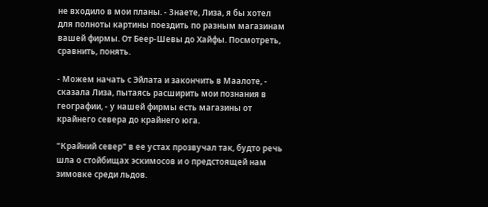не входило в мои планы. - Знаете, Лиза, я бы хотел для полноты картины поездить по разным магазинам вашей фирмы. От Беер-Шевы до Хайфы. Посмотреть, сравнить, понять.

- Можем начать с Эйлата и закончить в Маалоте, - сказала Лиза, пытаясь расширить мои познания в географии, - у нашей фирмы есть магазины от крайнего севера до крайнего юга.

"Крайний север" в ее устах прозвучал так, будто речь шла о стойбищах эскимосов и о предстоящей нам зимовке среди льдов.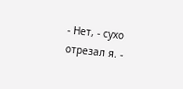- Нет, - сухо отрезал я. -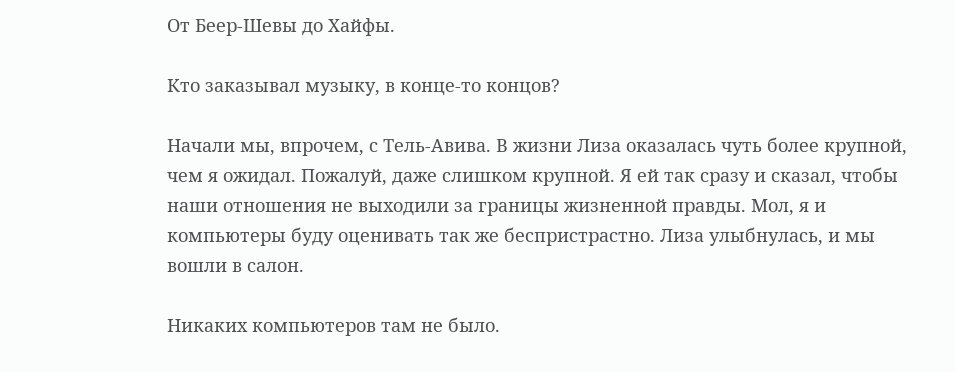От Беер-Шевы до Хайфы.

Кто заказывал музыку, в конце-то концов?

Начали мы, впрочем, с Тель-Авива. В жизни Лиза оказалась чуть более крупной, чем я ожидал. Пожалуй, даже слишком крупной. Я ей так сразу и сказал, чтобы наши отношения не выходили за границы жизненной правды. Мол, я и компьютеры буду оценивать так же беспристрастно. Лиза улыбнулась, и мы вошли в салон.

Никаких компьютеров там не было.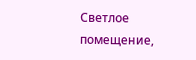Светлое помещение,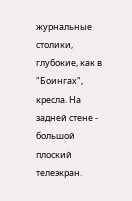журнальные столики, глубокие, как в "Боингах", кресла. На задней стене - большой плоский телеэкран.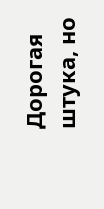Дорогая штука, но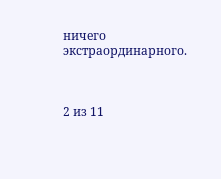ничего экстраординарного.



2 из 11